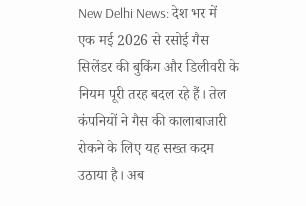New Delhi News: देश भर में एक मई 2026 से रसोई गैस सिलेंडर की बुकिंग और डिलीवरी के नियम पूरी तरह बदल रहे हैं। तेल कंपनियों ने गैस की कालाबाजारी रोकने के लिए यह सख्त कदम उठाया है। अब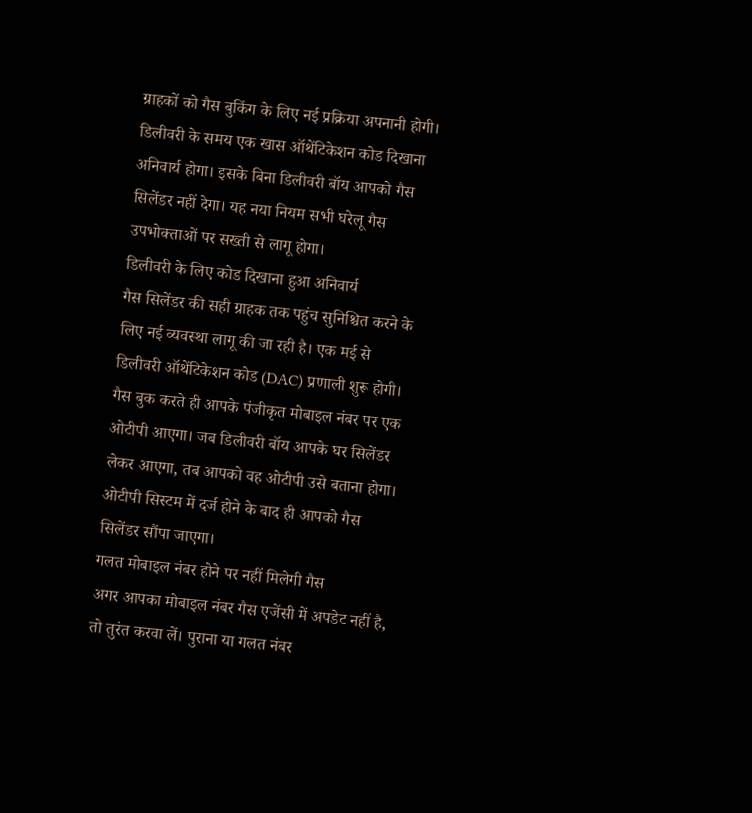ग्राहकों को गैस बुकिंग के लिए नई प्रक्रिया अपनानी होगी। डिलीवरी के समय एक खास ऑथेंटिकेशन कोड दिखाना अनिवार्य होगा। इसके बिना डिलीवरी बॉय आपको गैस सिलेंडर नहीं देगा। यह नया नियम सभी घरेलू गैस उपभोक्ताओं पर सख्ती से लागू होगा।
डिलीवरी के लिए कोड दिखाना हुआ अनिवार्य
गैस सिलेंडर की सही ग्राहक तक पहुंच सुनिश्चित करने के लिए नई व्यवस्था लागू की जा रही है। एक मई से डिलीवरी ऑथेंटिकेशन कोड (DAC) प्रणाली शुरू होगी। गैस बुक करते ही आपके पंजीकृत मोबाइल नंबर पर एक ओटीपी आएगा। जब डिलीवरी बॉय आपके घर सिलेंडर लेकर आएगा, तब आपको वह ओटीपी उसे बताना होगा। ओटीपी सिस्टम में दर्ज होने के बाद ही आपको गैस सिलेंडर सौंपा जाएगा।
गलत मोबाइल नंबर होने पर नहीं मिलेगी गैस
अगर आपका मोबाइल नंबर गैस एजेंसी में अपडेट नहीं है, तो तुरंत करवा लें। पुराना या गलत नंबर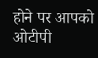होने पर आपको ओटीपी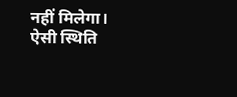नहीं मिलेगा। ऐसी स्थिति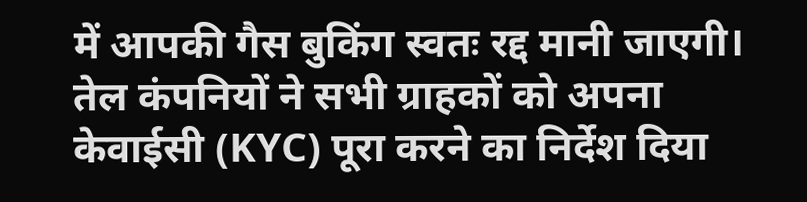में आपकी गैस बुकिंग स्वतः रद्द मानी जाएगी। तेल कंपनियों ने सभी ग्राहकों को अपना केवाईसी (KYC) पूरा करने का निर्देश दिया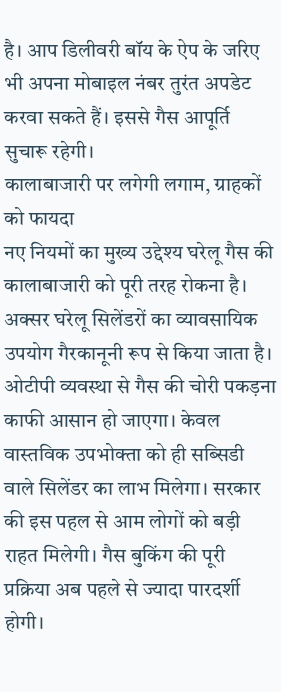है। आप डिलीवरी बॉय के ऐप के जरिए भी अपना मोबाइल नंबर तुरंत अपडेट करवा सकते हैं। इससे गैस आपूर्ति सुचारू रहेगी।
कालाबाजारी पर लगेगी लगाम, ग्राहकों को फायदा
नए नियमों का मुख्य उद्देश्य घरेलू गैस की कालाबाजारी को पूरी तरह रोकना है। अक्सर घरेलू सिलेंडरों का व्यावसायिक उपयोग गैरकानूनी रूप से किया जाता है। ओटीपी व्यवस्था से गैस की चोरी पकड़ना काफी आसान हो जाएगा। केवल वास्तविक उपभोक्ता को ही सब्सिडी वाले सिलेंडर का लाभ मिलेगा। सरकार की इस पहल से आम लोगों को बड़ी राहत मिलेगी। गैस बुकिंग की पूरी प्रक्रिया अब पहले से ज्यादा पारदर्शी होगी।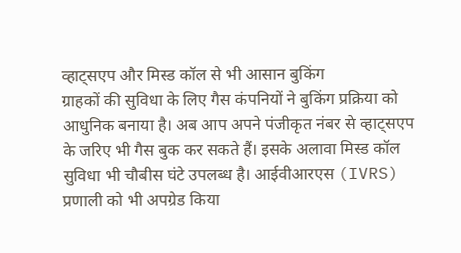व्हाट्सएप और मिस्ड कॉल से भी आसान बुकिंग
ग्राहकों की सुविधा के लिए गैस कंपनियों ने बुकिंग प्रक्रिया को आधुनिक बनाया है। अब आप अपने पंजीकृत नंबर से व्हाट्सएप के जरिए भी गैस बुक कर सकते हैं। इसके अलावा मिस्ड कॉल सुविधा भी चौबीस घंटे उपलब्ध है। आईवीआरएस (IVRS) प्रणाली को भी अपग्रेड किया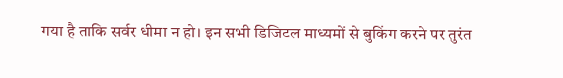गया है ताकि सर्वर धीमा न हो। इन सभी डिजिटल माध्यमों से बुकिंग करने पर तुरंत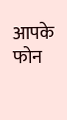आपके फोन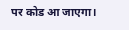पर कोड आ जाएगा।